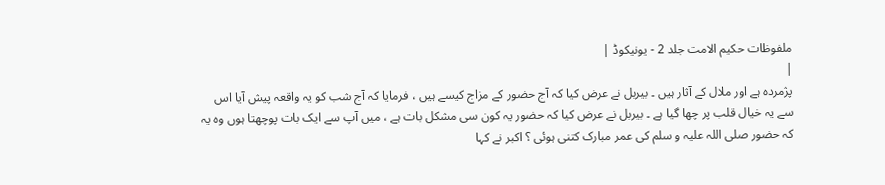ملفوظات حکیم الامت جلد 2 - یونیکوڈ |
|
پژمردہ ہے اور ملال کے آثار ہیں ۔ بیربل نے عرض کیا کہ آج حضور کے مزاج کیسے ہیں ، فرمایا کہ آج شب کو یہ واقعہ پیش آیا اس سے یہ خیال قلب پر چھا گیا ہے ۔ بیربل نے عرض کیا کہ حضور یہ کون سی مشکل بات ہے ، میں آپ سے ایک بات پوچھتا ہوں وہ یہ کہ حضور صلی اللہ علیہ و سلم کی عمر مبارک کتنی ہوئی ؟ اکبر نے کہا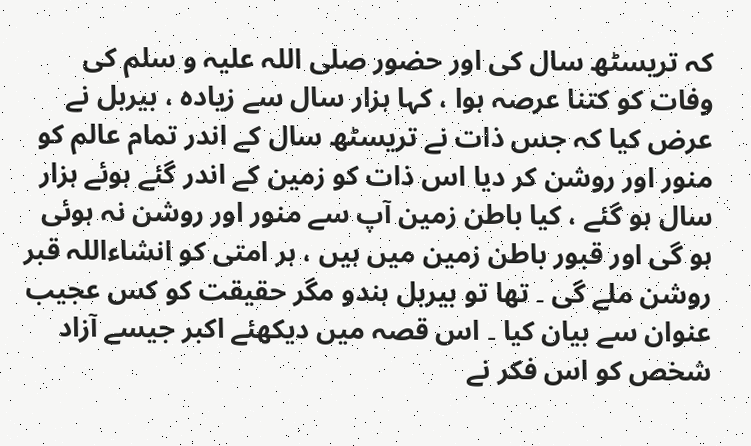کہ تریسٹھ سال کی اور حضور صلی اللہ علیہ و سلم کی وفات کو کتنا عرصہ ہوا ، کہا ہزار سال سے زیادہ ، بیربل نے عرض کیا کہ جس ذات نے تریسٹھ سال کے اندر تمام عالم کو منور اور روشن کر دیا اس ذات کو زمین کے اندر گئے ہوئے ہزار سال ہو گئے ، کیا باطن زمین آپ سے منور اور روشن نہ ہوئی ہو گی اور قبور باطن زمین میں ہیں ، ہر امتی کو انشاءاللہ قبر روشن ملے گی ۔ تھا تو بیربل ہندو مگر حقیقت کو کس عجیب عنوان سے بیان کیا ۔ اس قصہ میں دیکھئے اکبر جیسے آزاد شخص کو اس فکر نے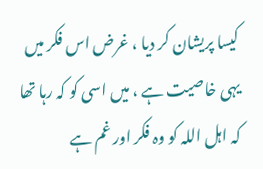کیسا پریشان کر دیا ، غرض اس فکر میں یہی خاصیت ہے ، میں اسی کو کہ رہا تھا کہ اہل اللہ کو وہ فکر اور غم ہے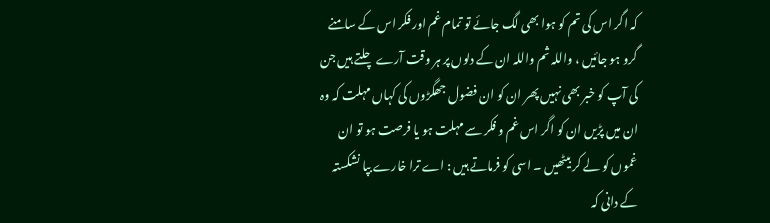کہ اگر اس کی تم کو ہوا بھی لگ جائے تو تمام غم اور فکر اس کے سامنے گرو ہو جائیں ، واللہ ثم واللہ ان کے دلوں پر ہر وقت آرے چلتے ہیں جن کی آپ کو خبر بھی نہیں پھر ان کو ان فضول جھگڑوں کی کہاں مہلت کہ وہ ان میں پڑیں ان کو اگر اس غم و فکر سے مہلت ہو یا فرصت ہو تو ان غموں کو لے کر بیٹھیں ۔ اسی کو فرماتے ہیں : اے ترا خارے بپا نشکستہ کے دانی کہ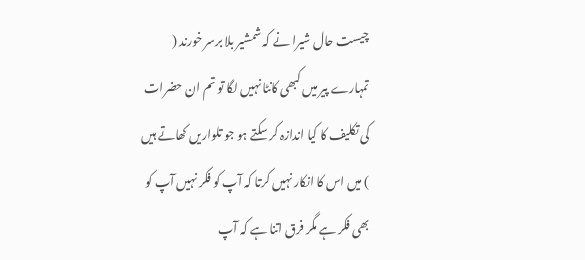چیست حال شیرا نے کہ شمشیر بلا برسر خورند ( تمہارے پیر میں کبھی کانٹا نہیں لگا تو تم ان حضرات کی تکلیف کا کیا اندازہ کر سکتے ہو جو تلواریں کھاتے ہیں ) میں اس کا انکار نہیں کرتا کہ آپ کو فکر نہیں آپ کو بھی فکر ہے مگر فرق اتنا ہے کہ آپ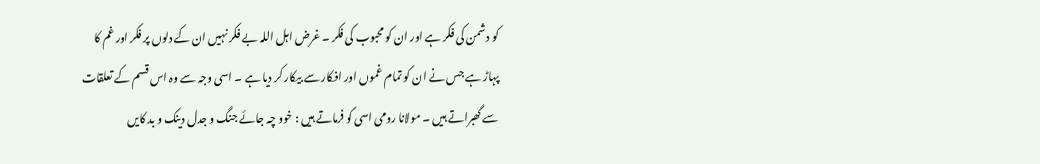کو دشمن کی فکر ہے اور ان کو محبوب کی فکر ۔ غرض اہل اللہ بے فکر نہیں ان کے دلوں پر فکر اور غم کا پہاڑ ہے جس نے ان کو تمام غموں اور افکار سے بیکار کر دیا ہے ۔ اسی وجہ سے وہ اس قسم کے تعلقات سے گھبراتے ہیں ۔ مولانا رومی اسی کو فرماتے ہیں : خوو چہ جائے جنگ و جدل دینک و بد کایں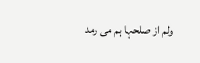ولم از صلحہا ہم می رمد